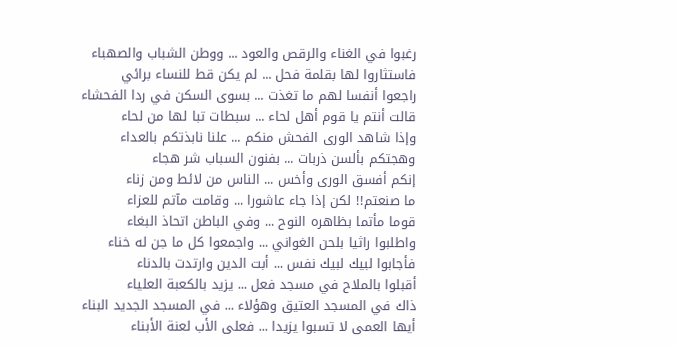رغبوا في الغناء والرقص والعود ... ووطن الشباب والصهباء
فاستثاروا لها بقلمة فحل ... لم يكن قط للنساء برائي
راجعوا أنفسا لهم ما تغذت ... بسوى السكن في ردا الفحشاء
قالت أنتم يا قوم أهل لحاء ... سبطات تبا لها من لحاء
وإذا شاهد الورى الفحش منكم ... علنا نابذتكم بالعداء
وهجتكم بألسن ذربات ... بفنون السباب شر هجاء
إنكم أفسق الورى وأخس ... الناس من لائط ومن زناء
ما صنعتم!! لكن إذا جاء عاشورا ... وقامت مآتم للعزاء
قوما مأتما بظاهره النوح ... وفي الباطن اتحاذ البغاء
واطلبوا راثيا بلحن الغواني ... واجمعوا كل ما جن له خناء
فأجابوا لبيك لبيك نفس ... أبت الدين وارتدت بالدناء
أقبلوا بالملاح في مسجد فعل ... يزيد بالكعبة العلياء
ذاك في المسجد العتيق وهؤلاء ... في المسجد الجديد البناء
أيها العمى لا تسبوا يزيدا ... فعلى الأب لعنة الأبناء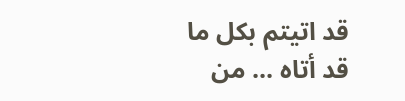قد اتيتم بكل ما قد أتاه ... من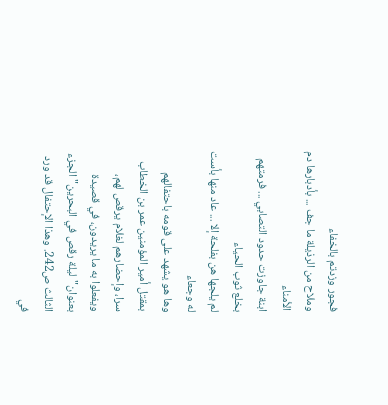فجور وزدتم بالخفاء
وملاح من الرذيلة ما جف ... بأدبارها دم الأمناء
ابنة جاوزت حدود التصابي ... فرمتهم بخلع ثوب الحياء
لم يلجها هن بفلحة إلا ... عاد منها بأست له وجعاء
وها هو يشهد على قومه باحتفالهم بمقتل أمير المؤمنين عمر بن الخطاب سرا، وإحضارهم لغلام يرقص لهم، ويفعلوا به ما يريدون، في قصيدة بعنوان"ليلة رقص في البحرين"الجزء الثالث ص242. وهذا الإحتفال قد ورد في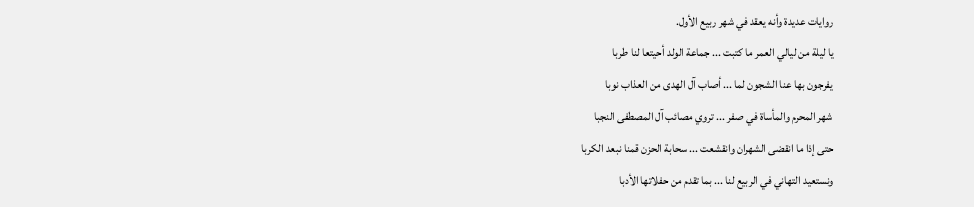روايات عديدة وأنه يعقد في شهر ربيع الأول.
يا ليلة من ليالي العمر ما كتبت ... جماعة الولد أحيتعا لنا طربا
يفرجون بها عنا الشجون لما ... أصاب آل الهدى من العذاب نوبا
شهر المحرم والمأساة في صفر ... تروي مصائب آل المصطفى النجبا
حتى إذا ما انقضى الشهران وانقشعت ... سحابة الحزن قمنا نبعد الكربا
ونستعيد التهاني في الربيع لنا ... بما تقدم من حفلاتها الأدبا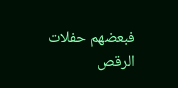فبعضهم حفلات الرقص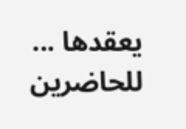يعقدها ... للحاضرين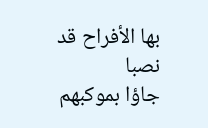بها الأفراح قد نصبا
جاؤا بموكبهم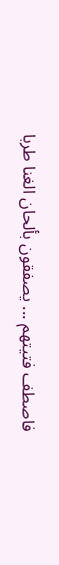فاصطف فتيتهم ... يصفقون بألحان الغنا طربا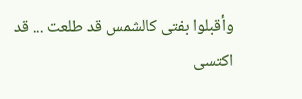وأقبلوا بفتى كالشمس قد طلعت ... قد اكتسى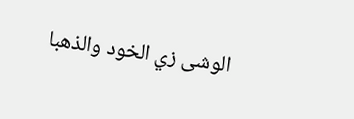الوشى زي الخود والذهبا